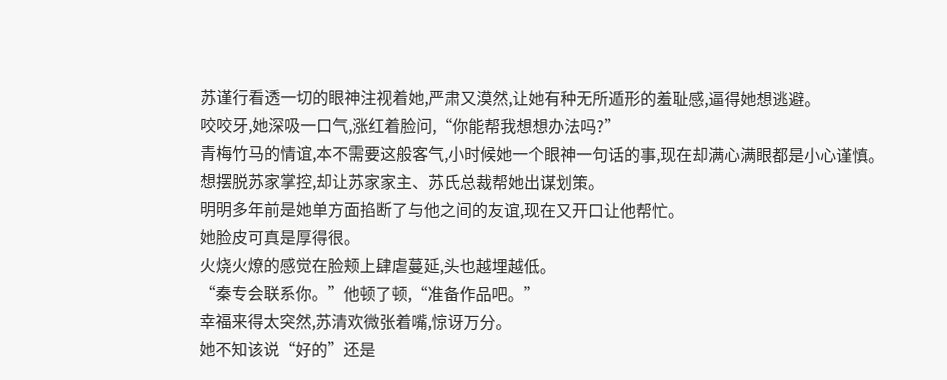苏谨行看透一切的眼神注视着她,严肃又漠然,让她有种无所遁形的羞耻感,逼得她想逃避。
咬咬牙,她深吸一口气,涨红着脸问,“你能帮我想想办法吗?”
青梅竹马的情谊,本不需要这般客气,小时候她一个眼神一句话的事,现在却满心满眼都是小心谨慎。
想摆脱苏家掌控,却让苏家家主、苏氏总裁帮她出谋划策。
明明多年前是她单方面掐断了与他之间的友谊,现在又开口让他帮忙。
她脸皮可真是厚得很。
火烧火燎的感觉在脸颊上肆虐蔓延,头也越埋越低。
“秦专会联系你。”他顿了顿,“准备作品吧。”
幸福来得太突然,苏清欢微张着嘴,惊讶万分。
她不知该说“好的”还是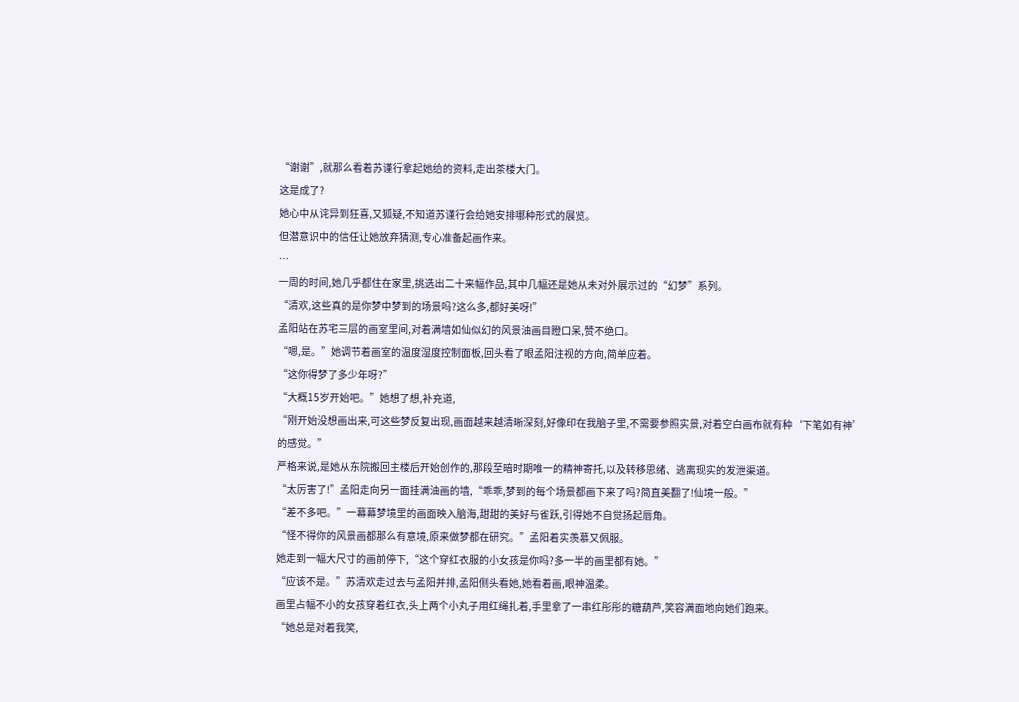“谢谢”,就那么看着苏谨行拿起她给的资料,走出茶楼大门。
这是成了?
她心中从诧异到狂喜,又狐疑,不知道苏谨行会给她安排哪种形式的展览。
但潜意识中的信任让她放弃猜测,专心准备起画作来。
…
一周的时间,她几乎都住在家里,挑选出二十来幅作品,其中几幅还是她从未对外展示过的“幻梦”系列。
“清欢,这些真的是你梦中梦到的场景吗?这么多,都好美呀!”
孟阳站在苏宅三层的画室里间,对着满墙如仙似幻的风景油画目瞪口呆,赞不绝口。
“嗯,是。”她调节着画室的温度湿度控制面板,回头看了眼孟阳注视的方向,简单应着。
“这你得梦了多少年呀?”
“大概15岁开始吧。”她想了想,补充道,
“刚开始没想画出来,可这些梦反复出现,画面越来越清晰深刻,好像印在我脑子里,不需要参照实景,对着空白画布就有种‘下笔如有神’的感觉。”
严格来说,是她从东院搬回主楼后开始创作的,那段至暗时期唯一的精神寄托,以及转移思绪、逃离现实的发泄渠道。
“太厉害了!”孟阳走向另一面挂满油画的墙,“乖乖,梦到的每个场景都画下来了吗?简直美翻了!仙境一般。”
“差不多吧。”一幕幕梦境里的画面映入脑海,甜甜的美好与雀跃,引得她不自觉扬起唇角。
“怪不得你的风景画都那么有意境,原来做梦都在研究。”孟阳着实羡慕又佩服。
她走到一幅大尺寸的画前停下,“这个穿红衣服的小女孩是你吗?多一半的画里都有她。”
“应该不是。”苏清欢走过去与孟阳并排,孟阳侧头看她,她看着画,眼神温柔。
画里占幅不小的女孩穿着红衣,头上两个小丸子用红绳扎着,手里拿了一串红彤彤的糖葫芦,笑容满面地向她们跑来。
“她总是对着我笑,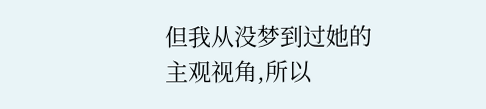但我从没梦到过她的主观视角,所以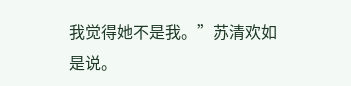我觉得她不是我。”苏清欢如是说。